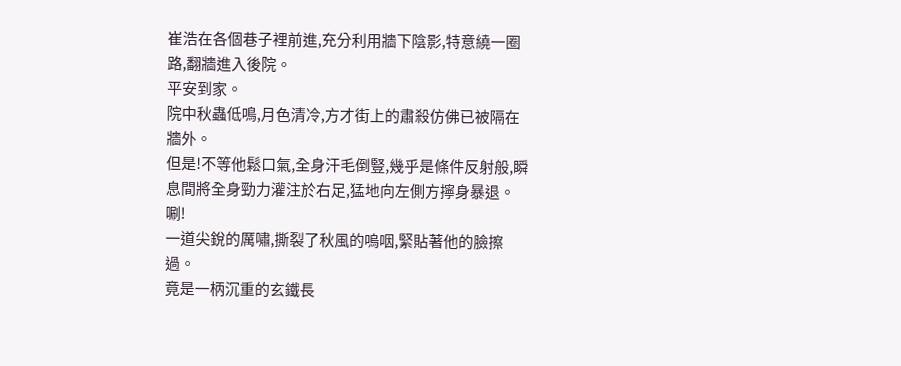崔浩在各個巷子裡前進,充分利用牆下陰影,特意繞一圈路,翻牆進入後院。
平安到家。
院中秋蟲低鳴,月色清冷,方才街上的肅殺仿佛已被隔在牆外。
但是!不等他鬆口氣,全身汗毛倒豎,幾乎是條件反射般,瞬息間將全身勁力灌注於右足,猛地向左側方擰身暴退。
唰!
一道尖銳的厲嘯,撕裂了秋風的嗚咽,緊貼著他的臉擦過。
竟是一柄沉重的玄鐵長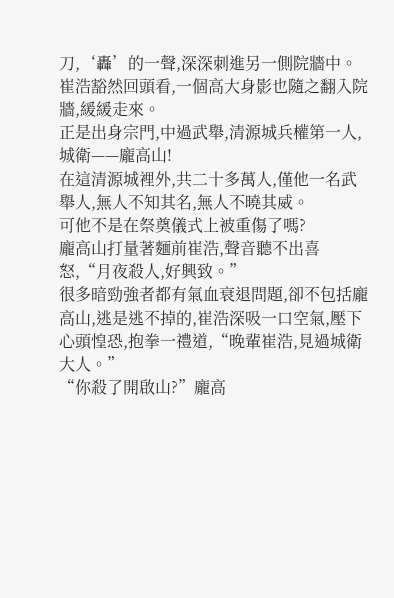刀,‘轟’的一聲,深深刺進另一側院牆中。
崔浩豁然回頭看,一個高大身影也隨之翻入院牆,緩緩走來。
正是出身宗門,中過武舉,清源城兵權第一人,城衛——龐高山!
在這清源城裡外,共二十多萬人,僅他一名武舉人,無人不知其名,無人不曉其威。
可他不是在祭奠儀式上被重傷了嗎?
龐高山打量著麵前崔浩,聲音聽不出喜怒,“月夜殺人,好興致。”
很多暗勁強者都有氣血衰退問題,卻不包括龐高山,逃是逃不掉的,崔浩深吸一口空氣,壓下心頭惶恐,抱拳一禮道,“晚輩崔浩,見過城衛大人。”
“你殺了開啟山?”龐高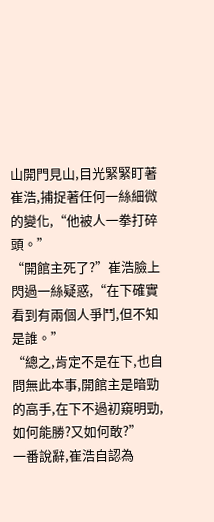山開門見山,目光緊緊盯著崔浩,捕捉著任何一絲細微的變化,“他被人一拳打碎頭。”
“開館主死了?”崔浩臉上閃過一絲疑惑,“在下確實看到有兩個人爭鬥,但不知是誰。”
“總之,肯定不是在下,也自問無此本事,開館主是暗勁的高手,在下不過初窺明勁,如何能勝?又如何敢?”
一番說辭,崔浩自認為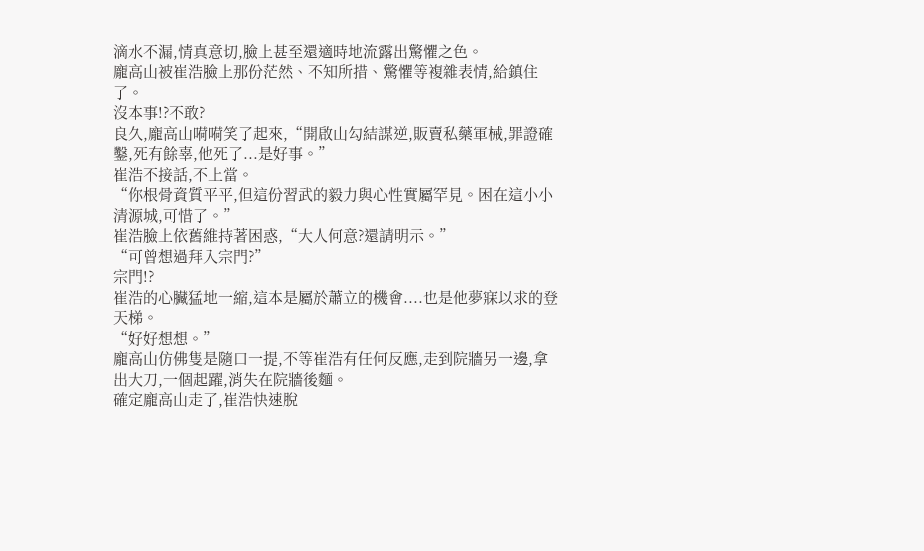滴水不漏,情真意切,臉上甚至還適時地流露出驚懼之色。
龐高山被崔浩臉上那份茫然、不知所措、驚懼等複雜表情,給鎮住了。
沒本事!?不敢?
良久,龐高山嗬嗬笑了起來,“開啟山勾結謀逆,販賣私藥軍械,罪證確鑿,死有餘辜,他死了...是好事。”
崔浩不接話,不上當。
“你根骨資質平平,但這份習武的毅力與心性實屬罕見。困在這小小清源城,可惜了。”
崔浩臉上依舊維持著困惑,“大人何意?還請明示。”
“可曾想過拜入宗門?”
宗門!?
崔浩的心臟猛地一縮,這本是屬於蕭立的機會....也是他夢寐以求的登天梯。
“好好想想。”
龐高山仿佛隻是隨口一提,不等崔浩有任何反應,走到院牆另一邊,拿出大刀,一個起躍,消失在院牆後麵。
確定龐高山走了,崔浩快速脫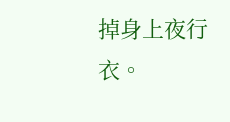掉身上夜行衣。